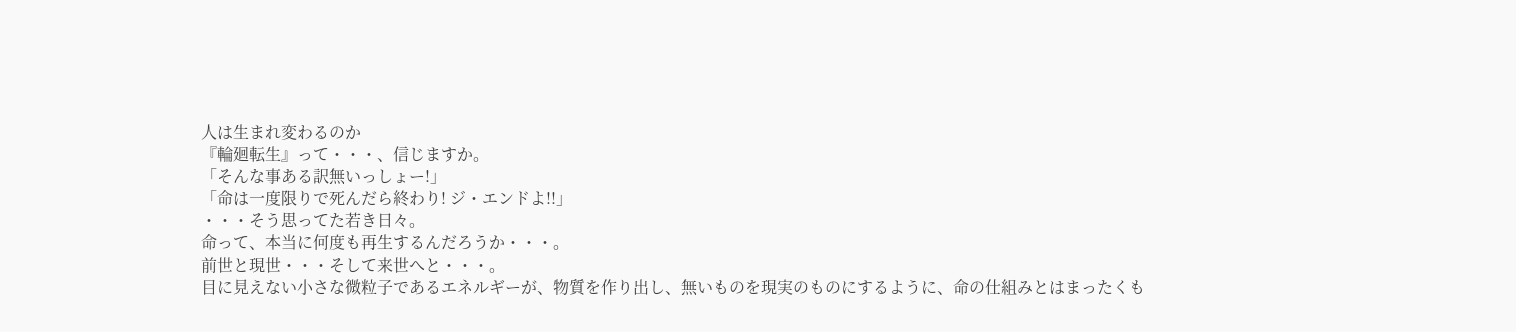人は生まれ変わるのか
『輪廻転生』って・・・、信じますか。
「そんな事ある訳無いっしょー!」
「命は一度限りで死んだら終わり! ジ・エンドよ!!」
・・・そう思ってた若き日々。
命って、本当に何度も再生するんだろうか・・・。
前世と現世・・・そして来世へと・・・。
目に見えない小さな微粒子であるエネルギーが、物質を作り出し、無いものを現実のものにするように、命の仕組みとはまったくも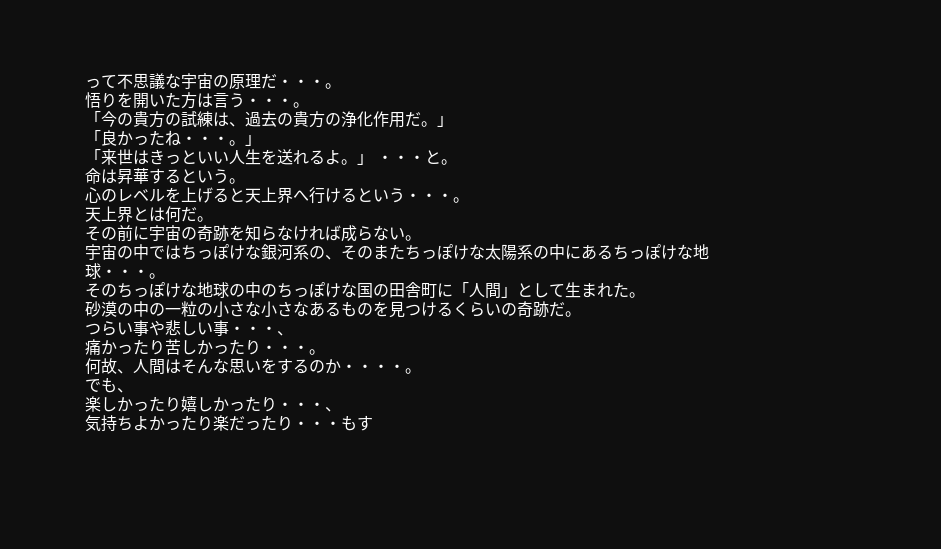って不思議な宇宙の原理だ・・・。
悟りを開いた方は言う・・・。
「今の貴方の試練は、過去の貴方の浄化作用だ。」
「良かったね・・・。」
「来世はきっといい人生を送れるよ。」 ・・・と。
命は昇華するという。
心のレベルを上げると天上界へ行けるという・・・。
天上界とは何だ。
その前に宇宙の奇跡を知らなければ成らない。
宇宙の中ではちっぽけな銀河系の、そのまたちっぽけな太陽系の中にあるちっぽけな地球・・・。
そのちっぽけな地球の中のちっぽけな国の田舎町に「人間」として生まれた。
砂漠の中の一粒の小さな小さなあるものを見つけるくらいの奇跡だ。
つらい事や悲しい事・・・、
痛かったり苦しかったり・・・。
何故、人間はそんな思いをするのか・・・・。
でも、
楽しかったり嬉しかったり・・・、
気持ちよかったり楽だったり・・・もす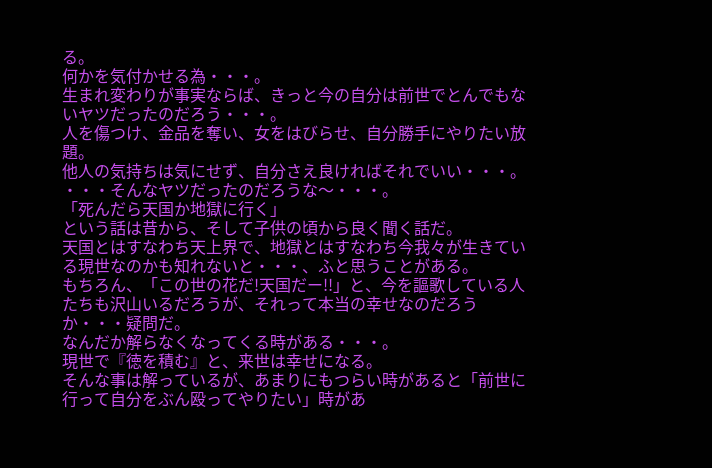る。
何かを気付かせる為・・・。
生まれ変わりが事実ならば、きっと今の自分は前世でとんでもないヤツだったのだろう・・・。
人を傷つけ、金品を奪い、女をはびらせ、自分勝手にやりたい放題。
他人の気持ちは気にせず、自分さえ良ければそれでいい・・・。
・・・そんなヤツだったのだろうな〜・・・。
「死んだら天国か地獄に行く」
という話は昔から、そして子供の頃から良く聞く話だ。
天国とはすなわち天上界で、地獄とはすなわち今我々が生きている現世なのかも知れないと・・・、ふと思うことがある。
もちろん、「この世の花だ!天国だー!!」と、今を謳歌している人たちも沢山いるだろうが、それって本当の幸せなのだろうか・・・疑問だ。
なんだか解らなくなってくる時がある・・・。
現世で『徳を積む』と、来世は幸せになる。
そんな事は解っているが、あまりにもつらい時があると「前世に行って自分をぶん殴ってやりたい」時があ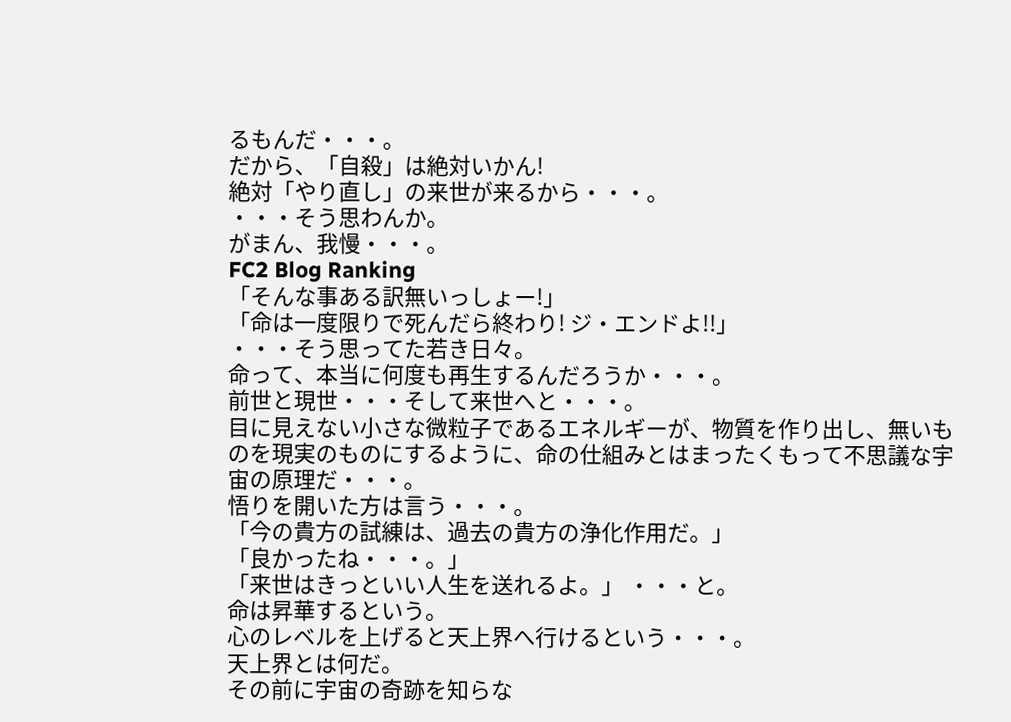るもんだ・・・。
だから、「自殺」は絶対いかん!
絶対「やり直し」の来世が来るから・・・。
・・・そう思わんか。
がまん、我慢・・・。
FC2 Blog Ranking
「そんな事ある訳無いっしょー!」
「命は一度限りで死んだら終わり! ジ・エンドよ!!」
・・・そう思ってた若き日々。
命って、本当に何度も再生するんだろうか・・・。
前世と現世・・・そして来世へと・・・。
目に見えない小さな微粒子であるエネルギーが、物質を作り出し、無いものを現実のものにするように、命の仕組みとはまったくもって不思議な宇宙の原理だ・・・。
悟りを開いた方は言う・・・。
「今の貴方の試練は、過去の貴方の浄化作用だ。」
「良かったね・・・。」
「来世はきっといい人生を送れるよ。」 ・・・と。
命は昇華するという。
心のレベルを上げると天上界へ行けるという・・・。
天上界とは何だ。
その前に宇宙の奇跡を知らな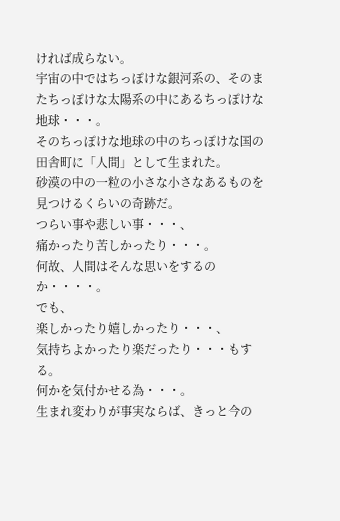ければ成らない。
宇宙の中ではちっぽけな銀河系の、そのまたちっぽけな太陽系の中にあるちっぽけな地球・・・。
そのちっぽけな地球の中のちっぽけな国の田舎町に「人間」として生まれた。
砂漠の中の一粒の小さな小さなあるものを見つけるくらいの奇跡だ。
つらい事や悲しい事・・・、
痛かったり苦しかったり・・・。
何故、人間はそんな思いをするのか・・・・。
でも、
楽しかったり嬉しかったり・・・、
気持ちよかったり楽だったり・・・もする。
何かを気付かせる為・・・。
生まれ変わりが事実ならば、きっと今の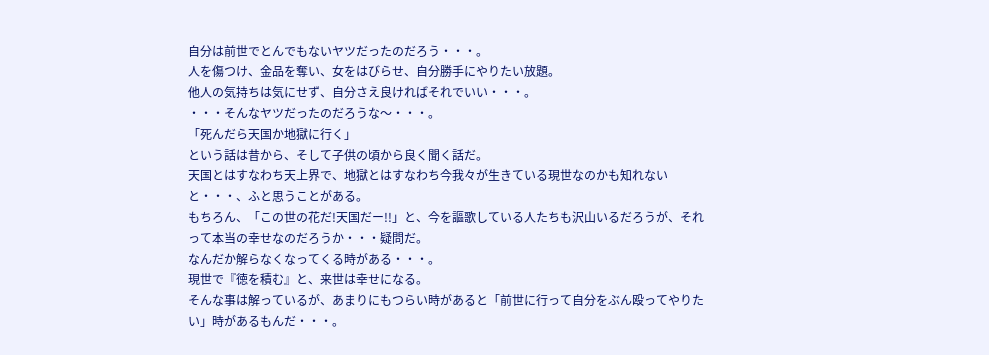自分は前世でとんでもないヤツだったのだろう・・・。
人を傷つけ、金品を奪い、女をはびらせ、自分勝手にやりたい放題。
他人の気持ちは気にせず、自分さえ良ければそれでいい・・・。
・・・そんなヤツだったのだろうな〜・・・。
「死んだら天国か地獄に行く」
という話は昔から、そして子供の頃から良く聞く話だ。
天国とはすなわち天上界で、地獄とはすなわち今我々が生きている現世なのかも知れないと・・・、ふと思うことがある。
もちろん、「この世の花だ!天国だー!!」と、今を謳歌している人たちも沢山いるだろうが、それって本当の幸せなのだろうか・・・疑問だ。
なんだか解らなくなってくる時がある・・・。
現世で『徳を積む』と、来世は幸せになる。
そんな事は解っているが、あまりにもつらい時があると「前世に行って自分をぶん殴ってやりたい」時があるもんだ・・・。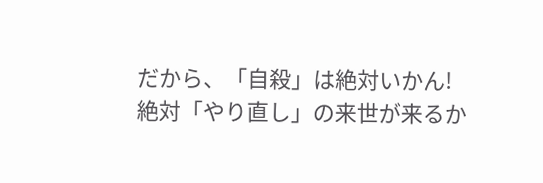だから、「自殺」は絶対いかん!
絶対「やり直し」の来世が来るか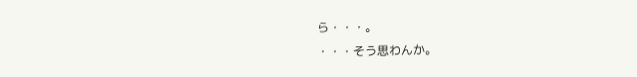ら・・・。
・・・そう思わんか。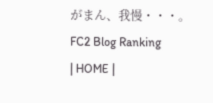がまん、我慢・・・。
FC2 Blog Ranking
| HOME |